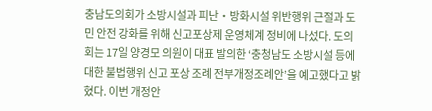충남도의회가 소방시설과 피난‧방화시설 위반행위 근절과 도민 안전 강화를 위해 신고포상제 운영체계 정비에 나섰다. 도의회는 17일 양경모 의원이 대표 발의한 ‘충청남도 소방시설 등에 대한 불법행위 신고 포상 조례 전부개정조례안’을 예고했다고 밝혔다. 이번 개정안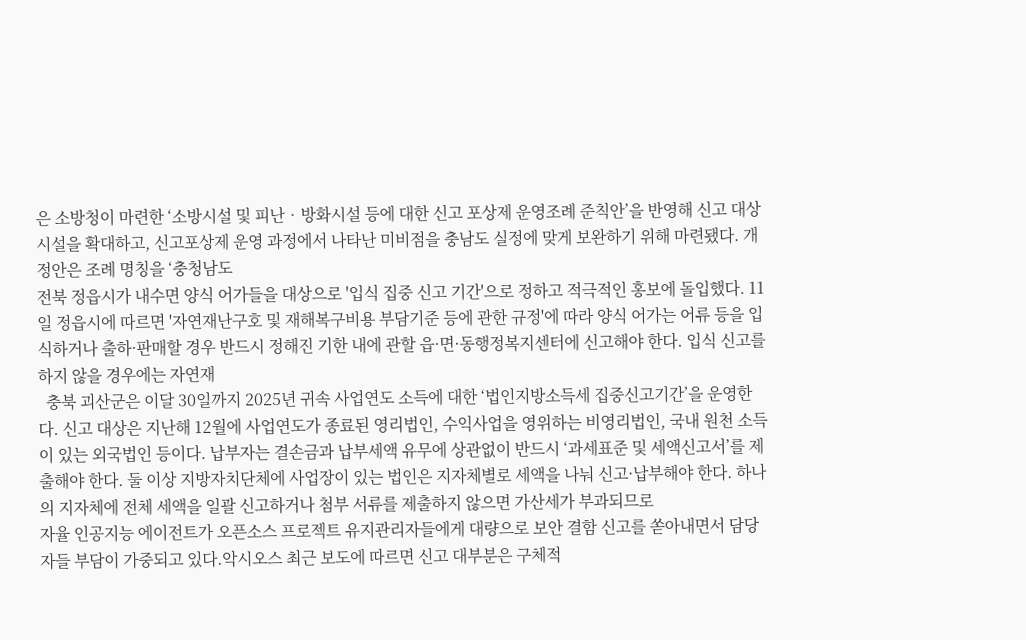은 소방청이 마련한 ‘소방시설 및 피난‧방화시설 등에 대한 신고 포상제 운영조례 준칙안’을 반영해 신고 대상 시설을 확대하고, 신고포상제 운영 과정에서 나타난 미비점을 충남도 실정에 맞게 보완하기 위해 마련됐다. 개정안은 조례 명칭을 ‘충청남도
전북 정읍시가 내수면 양식 어가들을 대상으로 '입식 집중 신고 기간'으로 정하고 적극적인 홍보에 돌입했다. 11일 정읍시에 따르면 '자연재난구호 및 재해복구비용 부담기준 등에 관한 규정'에 따라 양식 어가는 어류 등을 입식하거나 출하·판매할 경우 반드시 정해진 기한 내에 관할 읍·면·동행정복지센터에 신고해야 한다. 입식 신고를 하지 않을 경우에는 자연재
  충북 괴산군은 이달 30일까지 2025년 귀속 사업연도 소득에 대한 ‘법인지방소득세 집중신고기간’을 운영한다. 신고 대상은 지난해 12월에 사업연도가 종료된 영리법인, 수익사업을 영위하는 비영리법인, 국내 원천 소득이 있는 외국법인 등이다. 납부자는 결손금과 납부세액 유무에 상관없이 반드시 ‘과세표준 및 세액신고서’를 제출해야 한다. 둘 이상 지방자치단체에 사업장이 있는 법인은 지자체별로 세액을 나눠 신고·납부해야 한다. 하나의 지자체에 전체 세액을 일괄 신고하거나 첨부 서류를 제출하지 않으면 가산세가 부과되므로
자율 인공지능 에이전트가 오픈소스 프로젝트 유지관리자들에게 대량으로 보안 결함 신고를 쏟아내면서 담당자들 부담이 가중되고 있다.악시오스 최근 보도에 따르면 신고 대부분은 구체적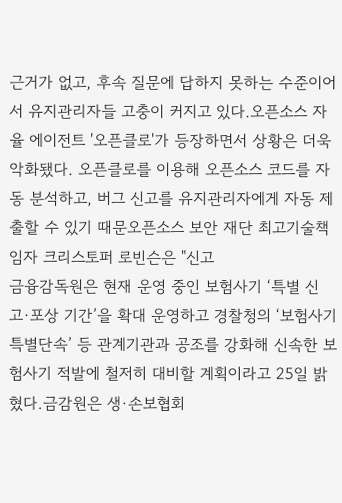근거가 없고, 후속 질문에 답하지 못하는 수준이어서 유지관리자들 고충이 커지고 있다.오픈소스 자율 에이전트 '오픈클로'가 등장하면서 상황은 더욱 악화됐다. 오픈클로를 이용해 오픈소스 코드를 자동 분석하고, 버그 신고를 유지관리자에게 자동 제출할 수 있기 때문오픈소스 보안 재단 최고기술책임자 크리스토퍼 로빈슨은 "신고
금융감독원은 현재 운영 중인 보험사기 ‘특별 신고·포상 기간’을 확대 운영하고 경찰청의 ‘보험사기 특별단속’ 등 관계기관과 공조를 강화해 신속한 보험사기 적발에 철저히 대비할 계획이라고 25일 밝혔다.금감원은 생·손보협회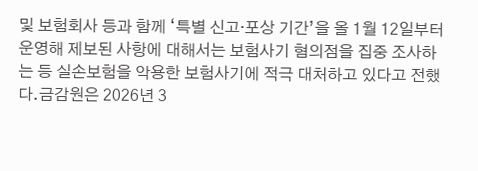및 보험회사 등과 함께 ‘특별 신고·포상 기간’을 올 1월 12일부터 운영해 제보된 사항에 대해서는 보험사기 혐의점을 집중 조사하는 등 실손보험을 악용한 보험사기에 적극 대처하고 있다고 전했다.금감원은 2026년 3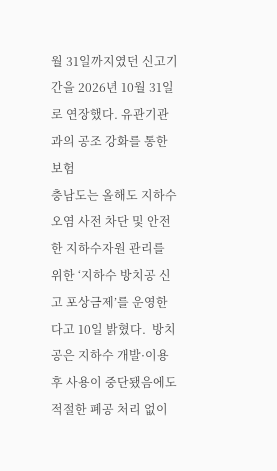월 31일까지였던 신고기간을 2026년 10월 31일로 연장했다. 유관기관과의 공조 강화를 통한 보험
충남도는 올해도 지하수 오염 사전 차단 및 안전한 지하수자원 관리를 위한 ‘지하수 방치공 신고 포상금제’를 운영한다고 10일 밝혔다.  방치공은 지하수 개발·이용 후 사용이 중단됐음에도 적절한 폐공 처리 없이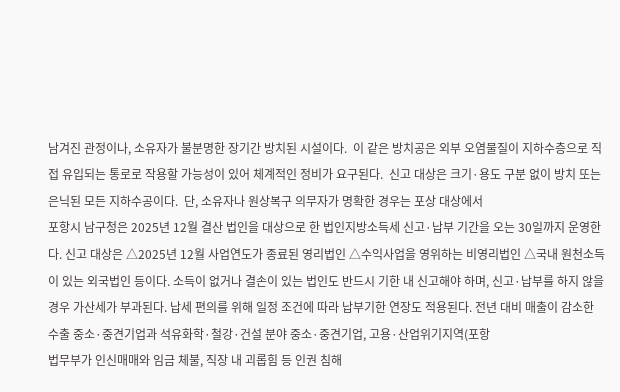남겨진 관정이나, 소유자가 불분명한 장기간 방치된 시설이다.  이 같은 방치공은 외부 오염물질이 지하수층으로 직접 유입되는 통로로 작용할 가능성이 있어 체계적인 정비가 요구된다.  신고 대상은 크기·용도 구분 없이 방치 또는 은닉된 모든 지하수공이다.  단, 소유자나 원상복구 의무자가 명확한 경우는 포상 대상에서
포항시 남구청은 2025년 12월 결산 법인을 대상으로 한 법인지방소득세 신고·납부 기간을 오는 30일까지 운영한다. 신고 대상은 △2025년 12월 사업연도가 종료된 영리법인 △수익사업을 영위하는 비영리법인 △국내 원천소득이 있는 외국법인 등이다. 소득이 없거나 결손이 있는 법인도 반드시 기한 내 신고해야 하며, 신고·납부를 하지 않을 경우 가산세가 부과된다. 납세 편의를 위해 일정 조건에 따라 납부기한 연장도 적용된다. 전년 대비 매출이 감소한 수출 중소·중견기업과 석유화학·철강·건설 분야 중소·중견기업, 고용·산업위기지역(포항
법무부가 인신매매와 임금 체불, 직장 내 괴롭힘 등 인권 침해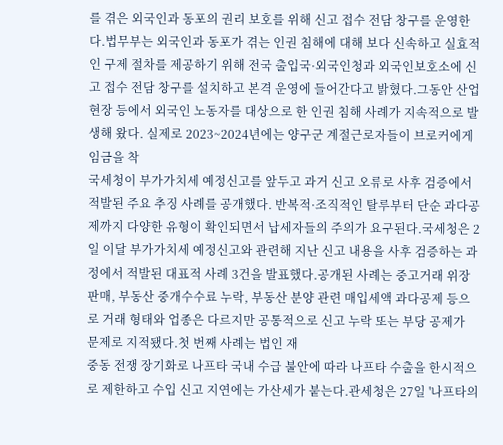를 겪은 외국인과 동포의 권리 보호를 위해 신고 접수 전담 창구를 운영한다.법무부는 외국인과 동포가 겪는 인권 침해에 대해 보다 신속하고 실효적인 구제 절차를 제공하기 위해 전국 출입국·외국인청과 외국인보호소에 신고 접수 전담 창구를 설치하고 본격 운영에 들어간다고 밝혔다.그동안 산업 현장 등에서 외국인 노동자를 대상으로 한 인권 침해 사례가 지속적으로 발생해 왔다. 실제로 2023~2024년에는 양구군 계절근로자들이 브로커에게 임금을 착
국세청이 부가가치세 예정신고를 앞두고 과거 신고 오류로 사후 검증에서 적발된 주요 추징 사례를 공개했다. 반복적·조직적인 탈루부터 단순 과다공제까지 다양한 유형이 확인되면서 납세자들의 주의가 요구된다.국세청은 2일 이달 부가가치세 예정신고와 관련해 지난 신고 내용을 사후 검증하는 과정에서 적발된 대표적 사례 3건을 발표했다.공개된 사례는 중고거래 위장 판매, 부동산 중개수수료 누락, 부동산 분양 관련 매입세액 과다공제 등으로 거래 형태와 업종은 다르지만 공통적으로 신고 누락 또는 부당 공제가 문제로 지적됐다.첫 번째 사례는 법인 재
중동 전쟁 장기화로 나프타 국내 수급 불안에 따라 나프타 수출을 한시적으로 제한하고 수입 신고 지연에는 가산세가 붙는다.관세청은 27일 '나프타의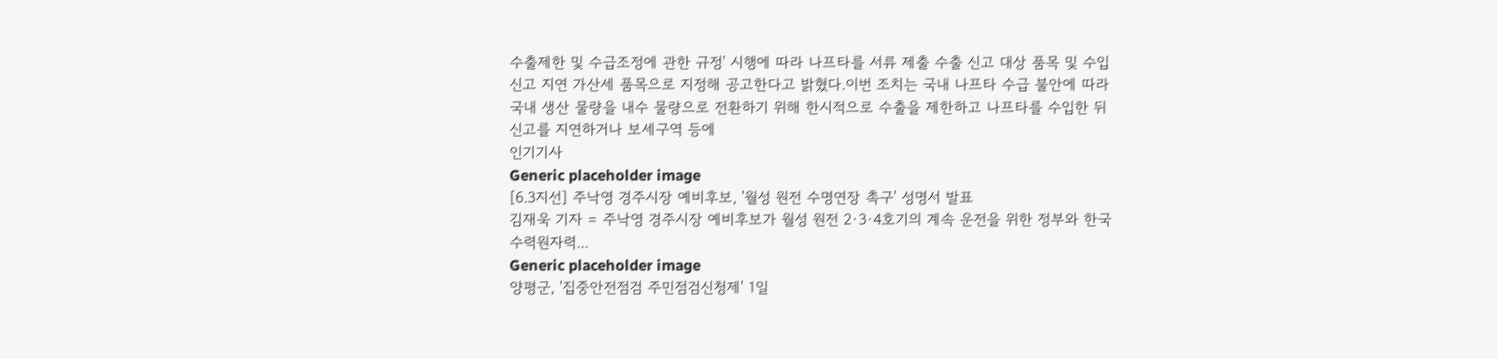수출제한 및 수급조정에 관한 규정' 시행에 따라 나프타를 서류 제출 수출 신고 대상 품목 및 수입 신고 지연 가산세 품목으로 지정해 공고한다고 밝혔다.이번 조치는 국내 나프타 수급 불안에 따라 국내 생산 물량을 내수 물량으로 전환하기 위해 한시적으로 수출을 제한하고 나프타를 수입한 뒤 신고를 지연하거나 보세구역 등에
인기기사
Generic placeholder image
[6.3지선] 주낙영 경주시장 예비후보, '월성 원전 수명연장 촉구' 성명서 발표
김재욱 기자 = 주낙영 경주시장 예비후보가 월성 원전 2·3·4호기의 계속 운전을 위한 정부와 한국수력원자력...
Generic placeholder image
양평군, '집중안전점검 주민점검신청제' 1일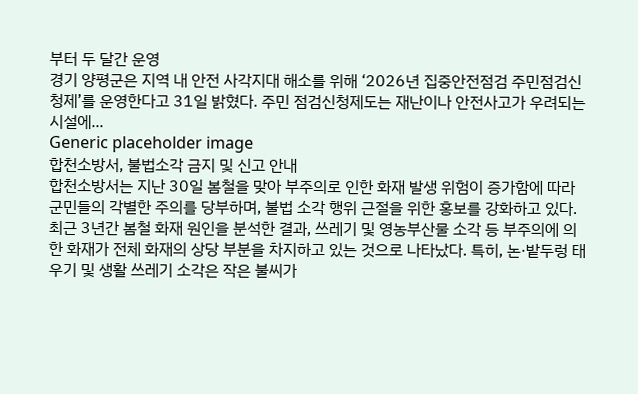부터 두 달간 운영
경기 양평군은 지역 내 안전 사각지대 해소를 위해 ‘2026년 집중안전점검 주민점검신청제’를 운영한다고 31일 밝혔다. 주민 점검신청제도는 재난이나 안전사고가 우려되는 시설에...
Generic placeholder image
합천소방서, 불법소각 금지 및 신고 안내
합천소방서는 지난 30일 봄철을 맞아 부주의로 인한 화재 발생 위험이 증가함에 따라 군민들의 각별한 주의를 당부하며, 불법 소각 행위 근절을 위한 홍보를 강화하고 있다.최근 3년간 봄철 화재 원인을 분석한 결과, 쓰레기 및 영농부산물 소각 등 부주의에 의한 화재가 전체 화재의 상당 부분을 차지하고 있는 것으로 나타났다. 특히, 논·밭두렁 태우기 및 생활 쓰레기 소각은 작은 불씨가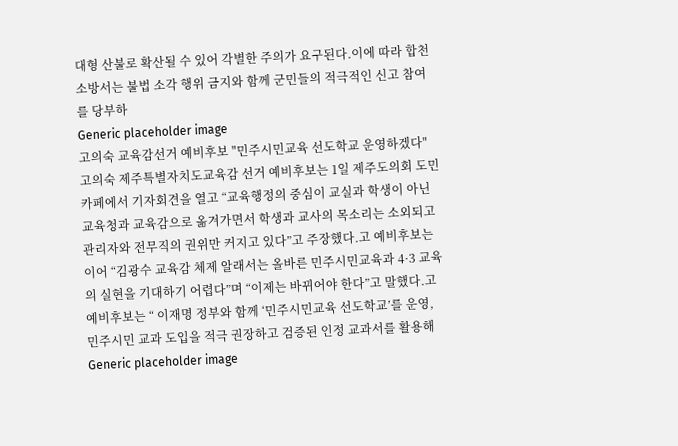대형 산불로 확산될 수 있어 각별한 주의가 요구된다.이에 따라 합천소방서는 불법 소각 행위 금지와 함께 군민들의 적극적인 신고 참여를 당부하
Generic placeholder image
고의숙 교육감선거 예비후보 "민주시민교육 선도학교 운영하겠다"
고의숙 제주특별자치도교육감 선거 예비후보는 1일 제주도의회 도민카페에서 기자회견을 열고 “교육행정의 중심이 교실과 학생이 아닌 교육청과 교육감으로 옮겨가면서 학생과 교사의 목소리는 소외되고 관리자와 전무직의 권위만 커지고 있다”고 주장했다.고 예비후보는 이어 “김광수 교육감 체제 알래서는 올바른 민주시민교육과 4·3 교육의 실현을 기대하기 어렵다”며 “이제는 바뀌어야 한다”고 말했다.고 예비후보는 “ 이재명 정부와 함께 ‘민주시민교육 선도학교’를 운영, 민주시민 교과 도입을 적극 권장하고 검증된 인정 교과서를 활용해
Generic placeholder image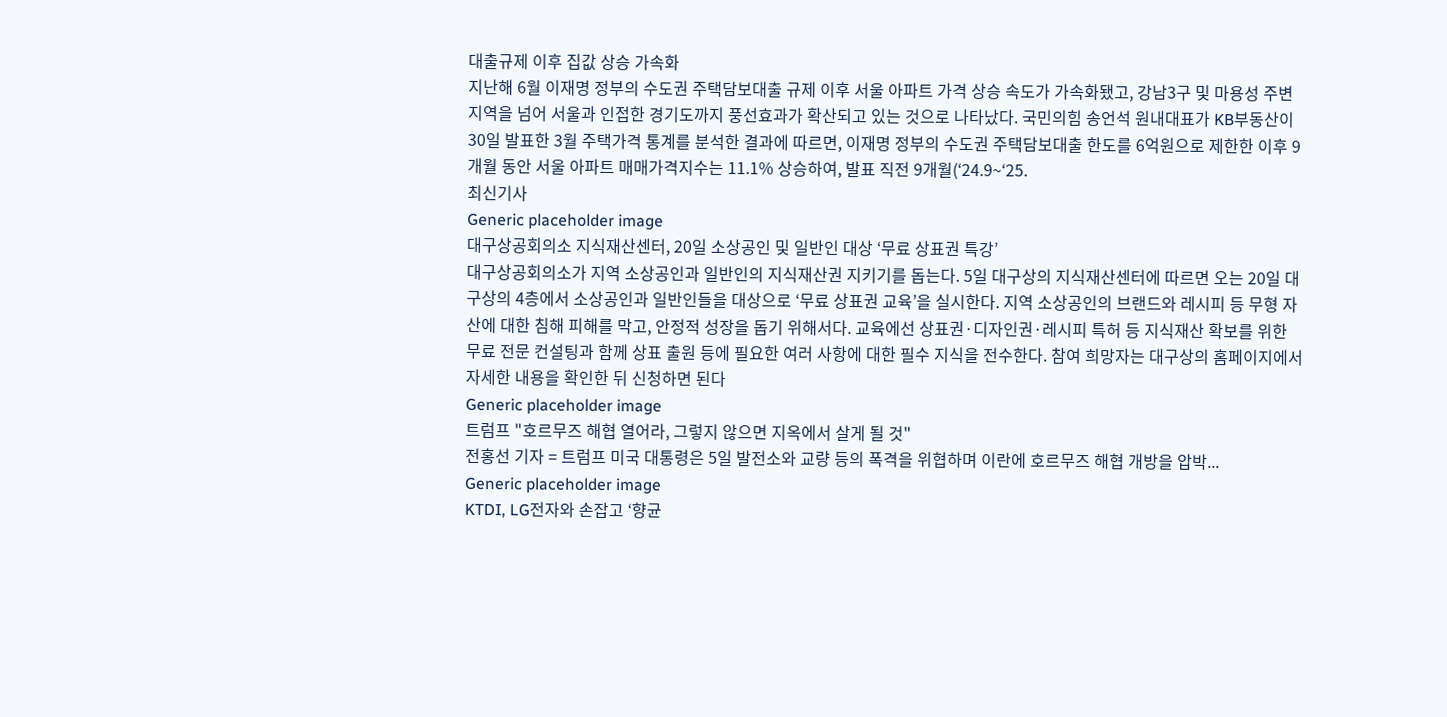대출규제 이후 집값 상승 가속화
지난해 6월 이재명 정부의 수도권 주택담보대출 규제 이후 서울 아파트 가격 상승 속도가 가속화됐고, 강남3구 및 마용성 주변 지역을 넘어 서울과 인접한 경기도까지 풍선효과가 확산되고 있는 것으로 나타났다. 국민의힘 송언석 원내대표가 KB부동산이 30일 발표한 3월 주택가격 통계를 분석한 결과에 따르면, 이재명 정부의 수도권 주택담보대출 한도를 6억원으로 제한한 이후 9개월 동안 서울 아파트 매매가격지수는 11.1% 상승하여, 발표 직전 9개월(‘24.9~‘25.
최신기사
Generic placeholder image
대구상공회의소 지식재산센터, 20일 소상공인 및 일반인 대상 ‘무료 상표권 특강’
대구상공회의소가 지역 소상공인과 일반인의 지식재산권 지키기를 돕는다. 5일 대구상의 지식재산센터에 따르면 오는 20일 대구상의 4층에서 소상공인과 일반인들을 대상으로 ‘무료 상표권 교육’을 실시한다. 지역 소상공인의 브랜드와 레시피 등 무형 자산에 대한 침해 피해를 막고, 안정적 성장을 돕기 위해서다. 교육에선 상표권·디자인권·레시피 특허 등 지식재산 확보를 위한 무료 전문 컨설팅과 함께 상표 출원 등에 필요한 여러 사항에 대한 필수 지식을 전수한다. 참여 희망자는 대구상의 홈페이지에서 자세한 내용을 확인한 뒤 신청하면 된다
Generic placeholder image
트럼프 "호르무즈 해협 열어라, 그렇지 않으면 지옥에서 살게 될 것"
전홍선 기자 = 트럼프 미국 대통령은 5일 발전소와 교량 등의 폭격을 위협하며 이란에 호르무즈 해협 개방을 압박...
Generic placeholder image
KTDI, LG전자와 손잡고 ‘향균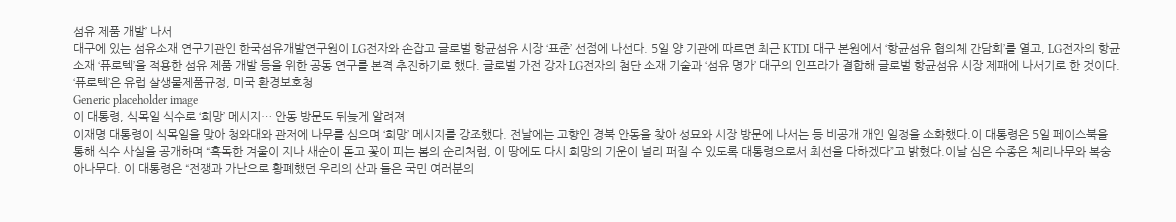섬유 제품 개발’ 나서
대구에 있는 섬유소재 연구기관인 한국섬유개발연구원이 LG전자와 손잡고 글로벌 항균섬유 시장 ‘표준’ 선점에 나선다. 5일 양 기관에 따르면 최근 KTDI 대구 본원에서 ‘항균섬유 협의체 간담회’를 열고, LG전자의 항균 소재 ‘퓨로텍’을 적용한 섬유 제품 개발 등을 위한 공동 연구를 본격 추진하기로 했다. 글로벌 가전 강자 LG전자의 첨단 소재 기술과 ‘섬유 명가’ 대구의 인프라가 결합해 글로벌 항균섬유 시장 제패에 나서기로 한 것이다. ‘퓨로텍’은 유럽 살생물제품규정, 미국 환경보호청
Generic placeholder image
이 대통령, 식목일 식수로 ‘희망’ 메시지… 안동 방문도 뒤늦게 알려져
이재명 대통령이 식목일을 맞아 청와대와 관저에 나무를 심으며 ‘희망’ 메시지를 강조했다. 전날에는 고향인 경북 안동을 찾아 성묘와 시장 방문에 나서는 등 비공개 개인 일정을 소화했다.이 대통령은 5일 페이스북을 통해 식수 사실을 공개하며 “혹독한 겨울이 지나 새순이 돋고 꽃이 피는 봄의 순리처럼, 이 땅에도 다시 희망의 기운이 널리 퍼질 수 있도록 대통령으로서 최선을 다하겠다”고 밝혔다.이날 심은 수종은 체리나무와 복숭아나무다. 이 대통령은 “전쟁과 가난으로 황폐했던 우리의 산과 들은 국민 여러분의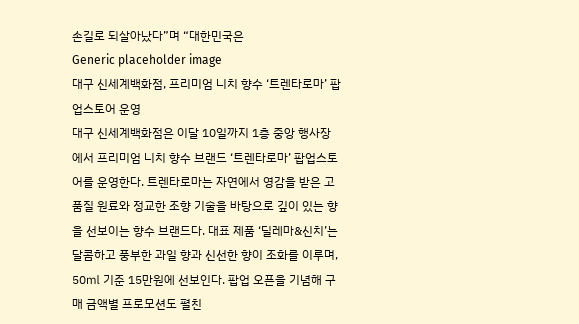손길로 되살아났다”며 “대한민국은
Generic placeholder image
대구 신세계백화점, 프리미엄 니치 향수 ‘트렌타로마’ 팝업스토어 운영
대구 신세계백화점은 이달 10일까지 1층 중앙 행사장에서 프리미엄 니치 향수 브랜드 ‘트렌타로마’ 팝업스토어를 운영한다. 트렌타로마는 자연에서 영감을 받은 고품질 원료와 정교한 조향 기술을 바탕으로 깊이 있는 향을 선보이는 향수 브랜드다. 대표 제품 ‘딜레마&신치’는 달콤하고 풍부한 과일 향과 신선한 향이 조화를 이루며, 50㎖ 기준 15만원에 선보인다. 팝업 오픈을 기념해 구매 금액별 프로모션도 펼친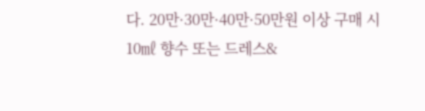다. 20만·30만·40만·50만원 이상 구매 시 10㎖ 향수 또는 드레스&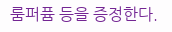룸퍼퓸 등을 증정한다.